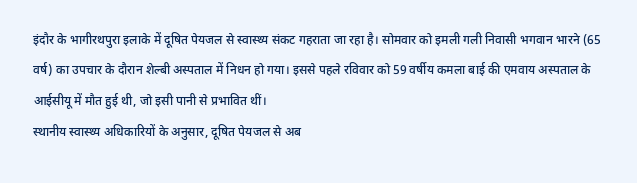इंदौर के भागीरथपुरा इलाके में दूषित पेयजल से स्वास्थ्य संकट गहराता जा रहा है। सोमवार को इमली गली निवासी भगवान भारने (65 वर्ष) का उपचार के दौरान शेल्बी अस्पताल में निधन हो गया। इससे पहले रविवार को 59 वर्षीय कमला बाई की एमवाय अस्पताल के आईसीयू में मौत हुई थी, जो इसी पानी से प्रभावित थीं।
स्थानीय स्वास्थ्य अधिकारियों के अनुसार, दूषित पेयजल से अब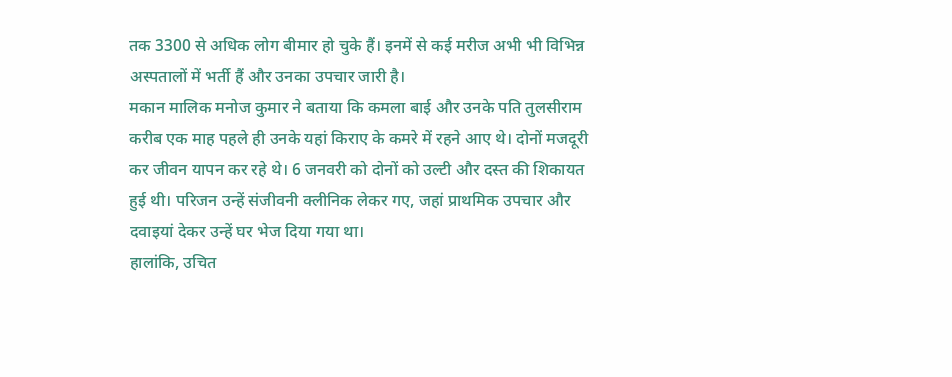तक 3300 से अधिक लोग बीमार हो चुके हैं। इनमें से कई मरीज अभी भी विभिन्न अस्पतालों में भर्ती हैं और उनका उपचार जारी है।
मकान मालिक मनोज कुमार ने बताया कि कमला बाई और उनके पति तुलसीराम करीब एक माह पहले ही उनके यहां किराए के कमरे में रहने आए थे। दोनों मजदूरी कर जीवन यापन कर रहे थे। 6 जनवरी को दोनों को उल्टी और दस्त की शिकायत हुई थी। परिजन उन्हें संजीवनी क्लीनिक लेकर गए, जहां प्राथमिक उपचार और दवाइयां देकर उन्हें घर भेज दिया गया था।
हालांकि, उचित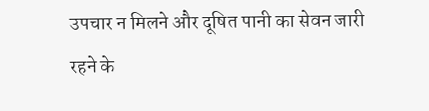उपचार न मिलने और दूषित पानी का सेवन जारी रहने के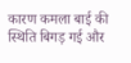कारण कमला बाई की स्थिति बिगड़ गई और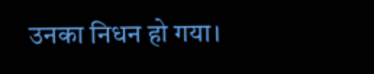उनका निधन हो गया।